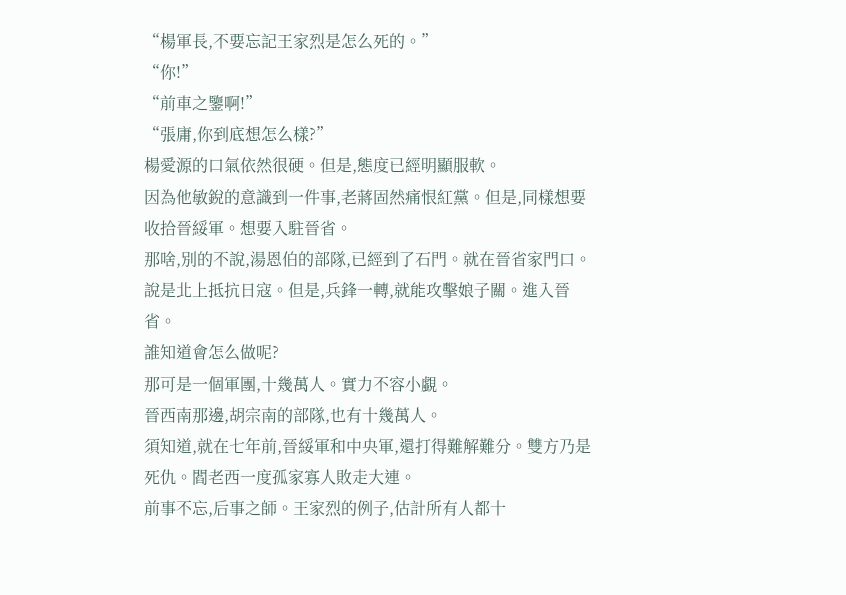“楊軍長,不要忘記王家烈是怎么死的。”
“你!”
“前車之鑒啊!”
“張庸,你到底想怎么樣?”
楊愛源的口氣依然很硬。但是,態度已經明顯服軟。
因為他敏銳的意識到一件事,老蔣固然痛恨紅黨。但是,同樣想要收拾晉綏軍。想要入駐晉省。
那啥,別的不說,湯恩伯的部隊,已經到了石門。就在晉省家門口。
說是北上抵抗日寇。但是,兵鋒一轉,就能攻擊娘子關。進入晉省。
誰知道會怎么做呢?
那可是一個軍團,十幾萬人。實力不容小覷。
晉西南那邊,胡宗南的部隊,也有十幾萬人。
須知道,就在七年前,晉綏軍和中央軍,還打得難解難分。雙方乃是死仇。閻老西一度孤家寡人敗走大連。
前事不忘,后事之師。王家烈的例子,估計所有人都十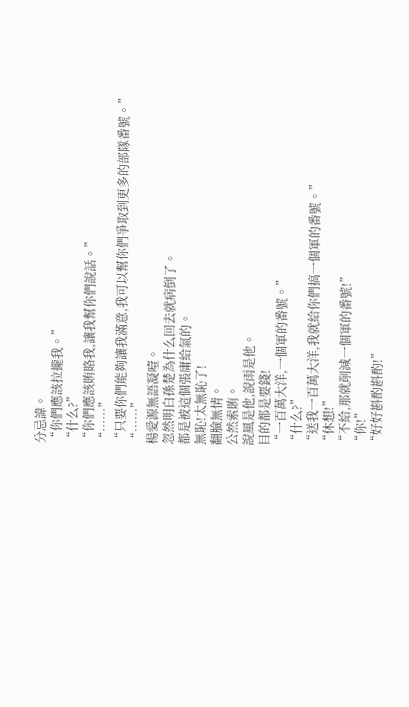分忌諱。
“你們應該拉攏我。”
“什么?”
“你們應該賄賂我,讓我幫你們說話。”
“……”
“只要你們能夠讓我滿意,我可以幫你們爭取到更多的部隊番號。”
“……”
楊愛源無語凝噎。
忽然明白孫楚為什么回去就病倒了。
都是被這個張庸給氣的。
無恥!太無恥了!
翻臉無情。
公然索賄。
說風是他,說雨是他。
目的都是要錢!
“一百萬大洋,一個軍的番號。”
“什么?”
“送我一百萬大洋,我就給你們搞一個軍的番號。”
“休想!”
“不給,那就削減一個軍的番號!”
“你!”
“好好斟酌斟酌!”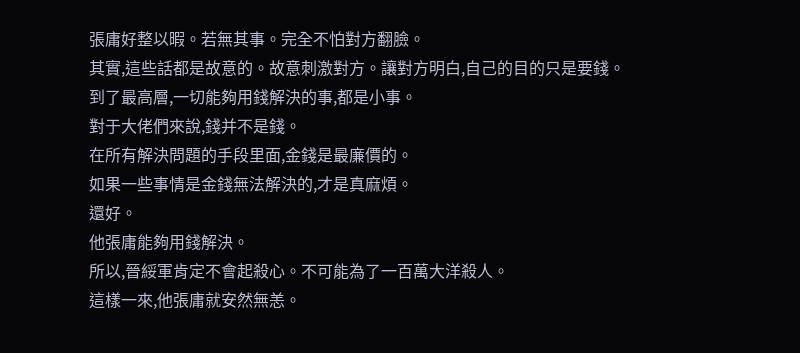張庸好整以暇。若無其事。完全不怕對方翻臉。
其實,這些話都是故意的。故意刺激對方。讓對方明白,自己的目的只是要錢。
到了最高層,一切能夠用錢解決的事,都是小事。
對于大佬們來說,錢并不是錢。
在所有解決問題的手段里面,金錢是最廉價的。
如果一些事情是金錢無法解決的,才是真麻煩。
還好。
他張庸能夠用錢解決。
所以,晉綏軍肯定不會起殺心。不可能為了一百萬大洋殺人。
這樣一來,他張庸就安然無恙。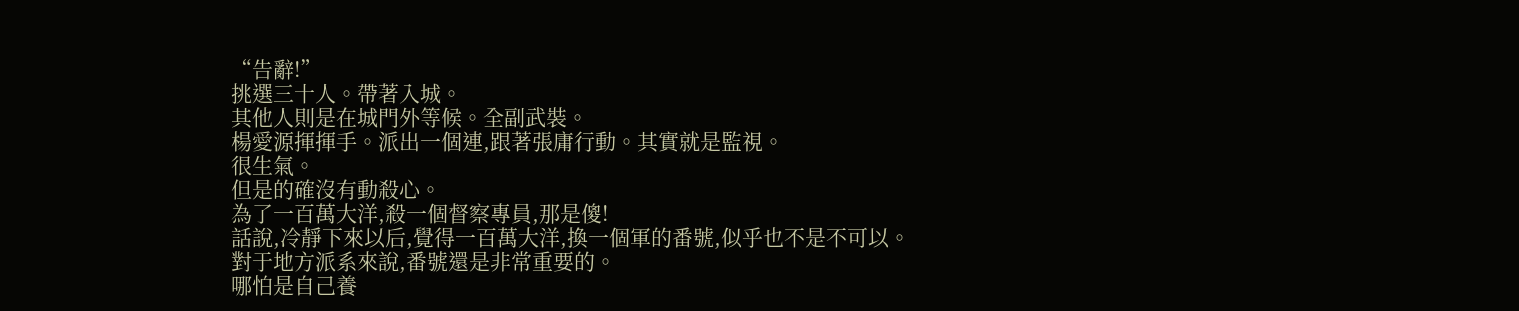“告辭!”
挑選三十人。帶著入城。
其他人則是在城門外等候。全副武裝。
楊愛源揮揮手。派出一個連,跟著張庸行動。其實就是監視。
很生氣。
但是的確沒有動殺心。
為了一百萬大洋,殺一個督察專員,那是傻!
話說,冷靜下來以后,覺得一百萬大洋,換一個軍的番號,似乎也不是不可以。
對于地方派系來說,番號還是非常重要的。
哪怕是自己養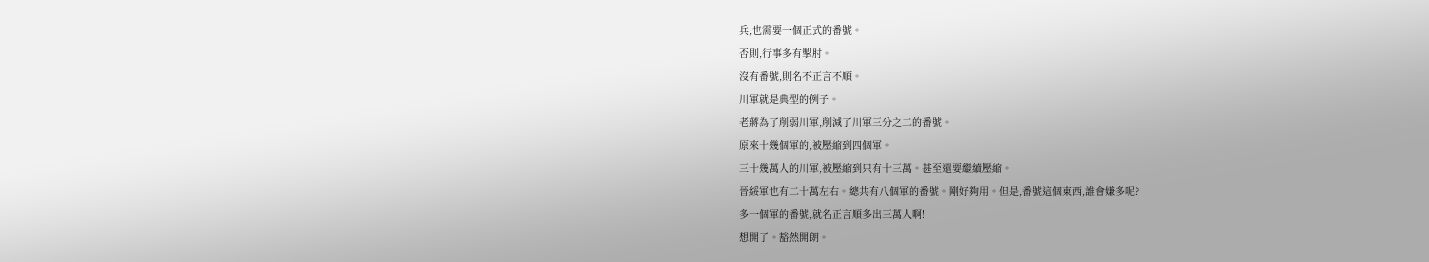兵,也需要一個正式的番號。
否則,行事多有掣肘。
沒有番號,則名不正言不順。
川軍就是典型的例子。
老蔣為了削弱川軍,削減了川軍三分之二的番號。
原來十幾個軍的,被壓縮到四個軍。
三十幾萬人的川軍,被壓縮到只有十三萬。甚至還要繼續壓縮。
晉綏軍也有二十萬左右。總共有八個軍的番號。剛好夠用。但是,番號這個東西,誰會嫌多呢?
多一個軍的番號,就名正言順多出三萬人啊!
想開了。豁然開朗。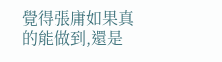覺得張庸如果真的能做到,還是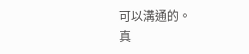可以溝通的。
真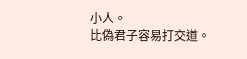小人。
比偽君子容易打交道。